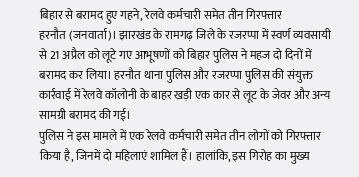बिहार से बरामद हुए गहने, रेलवे कर्मचारी समेत तीन गिरफ्तार
हरनौत (जनवार्ता)। झारखंड के रामगढ़ जिले के रजरप्पा में स्वर्ण व्यवसायी से 21 अप्रैल को लूटे गए आभूषणों को बिहार पुलिस ने महज दो दिनों में बरामद कर लिया। हरनौत थाना पुलिस और रजरप्पा पुलिस की संयुक्त कार्रवाई में रेलवे कॉलोनी के बाहर खड़ी एक कार से लूट के जेवर और अन्य सामग्री बरामद की गई।
पुलिस ने इस मामले में एक रेलवे कर्मचारी समेत तीन लोगों को गिरफ्तार किया है, जिनमें दो महिलाएं शामिल हैं। हालांकि, इस गिरोह का मुख्य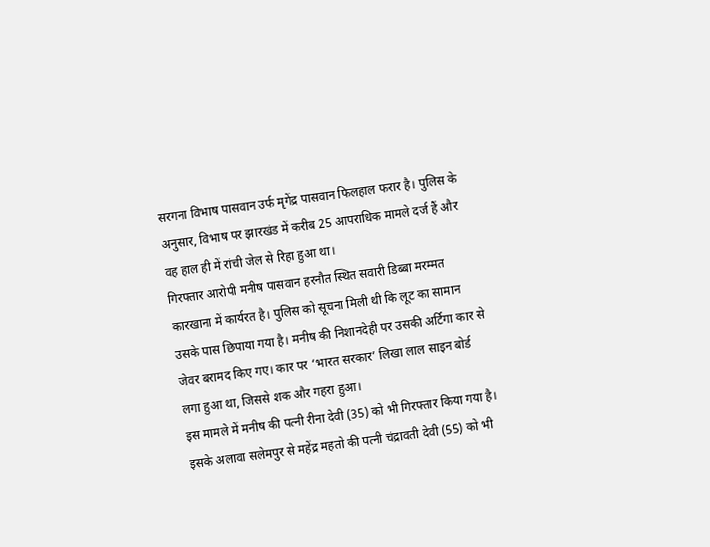सरगना विभाष पासवान उर्फ मृगेंद्र पासवान फिलहाल फरार है। पुलिस के अनुसार, विभाष पर झारखंड में करीब 25 आपराधिक मामले दर्ज हैं और वह हाल ही में रांची जेल से रिहा हुआ था।
गिरफ्तार आरोपी मनीष पासवान हरनौत स्थित सवारी डिब्बा मरम्मत कारखाना में कार्यरत है। पुलिस को सूचना मिली थी कि लूट का सामान उसके पास छिपाया गया है। मनीष की निशानदेही पर उसकी अर्टिगा कार से जेवर बरामद किए गए। कार पर ‘भारत सरकार’ लिखा लाल साइन बोर्ड लगा हुआ था, जिससे शक और गहरा हुआ।
इस मामले में मनीष की पत्नी रीना देवी (35) को भी गिरफ्तार किया गया है। इसके अलावा सलेमपुर से महेंद्र महतो की पत्नी चंद्रावती देवी (55) को भी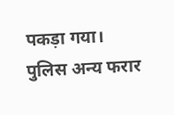पकड़ा गया। पुलिस अन्य फरार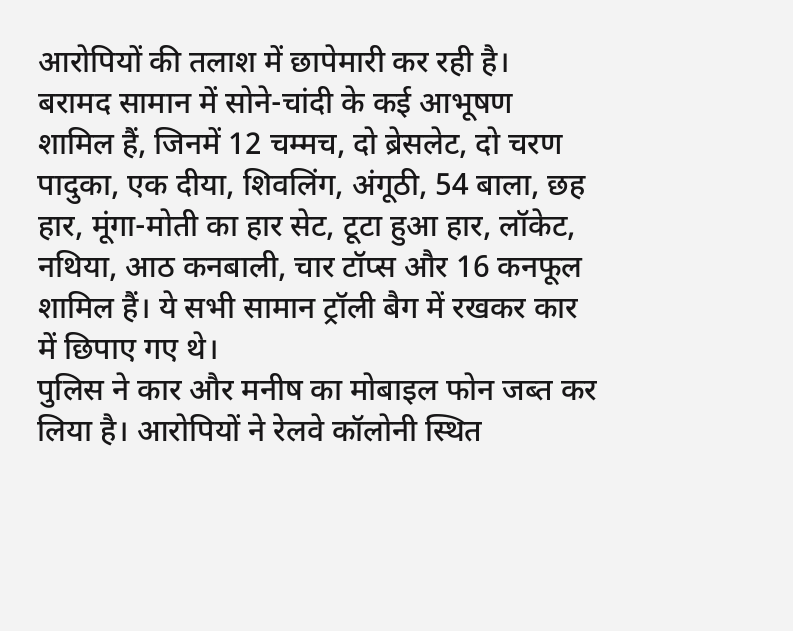आरोपियों की तलाश में छापेमारी कर रही है।
बरामद सामान में सोने-चांदी के कई आभूषण शामिल हैं, जिनमें 12 चम्मच, दो ब्रेसलेट, दो चरण पादुका, एक दीया, शिवलिंग, अंगूठी, 54 बाला, छह हार, मूंगा-मोती का हार सेट, टूटा हुआ हार, लॉकेट, नथिया, आठ कनबाली, चार टॉप्स और 16 कनफूल शामिल हैं। ये सभी सामान ट्रॉली बैग में रखकर कार में छिपाए गए थे।
पुलिस ने कार और मनीष का मोबाइल फोन जब्त कर लिया है। आरोपियों ने रेलवे कॉलोनी स्थित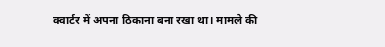क्वार्टर में अपना ठिकाना बना रखा था। मामले की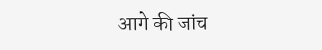आगे की जांच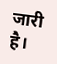जारी है।